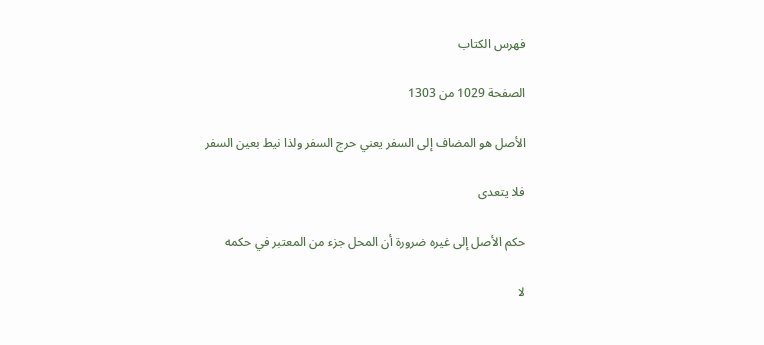فهرس الكتاب

الصفحة 1029 من 1303

الأصل هو المضاف إلى السفر يعني حرج السفر ولذا نيط بعين السفر

فلا يتعدى

حكم الأصل إلى غيره ضرورة أن المحل جزء من المعتبر في حكمه

لا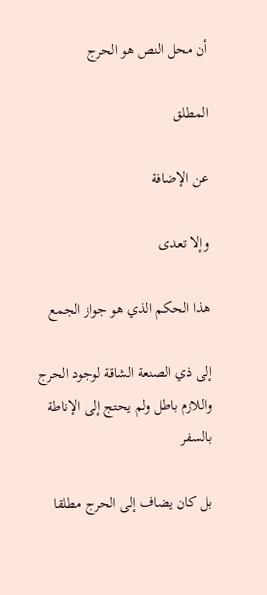أن محل النص هو الحرج

المطلق

عن الإضافة

وإلا تعدى

هذا الحكم الذي هو جواز الجمع

إلى ذي الصنعة الشاقة لوجود الحرج واللازم باطل ولم يحتج إلى الإناطة بالسفر

بل كان يضاف إلى الحرج مطلقا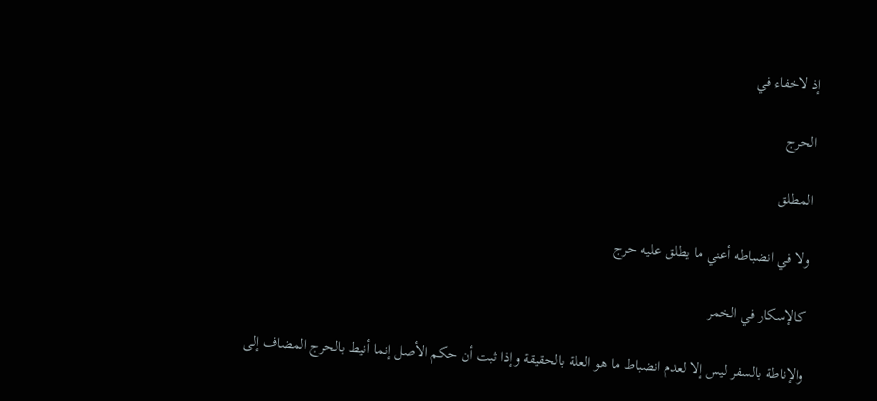إذ لاخفاء في

الحرج

المطلق

ولا في انضباطه أعني ما يطلق عليه حرج

كالإسكار في الخمر

والإناطة بالسفر ليس إلا لعدم انضباط ما هو العلة بالحقيقة وإذا ثبت أن حكم الأصل إنما أنيط بالحرج المضاف إلى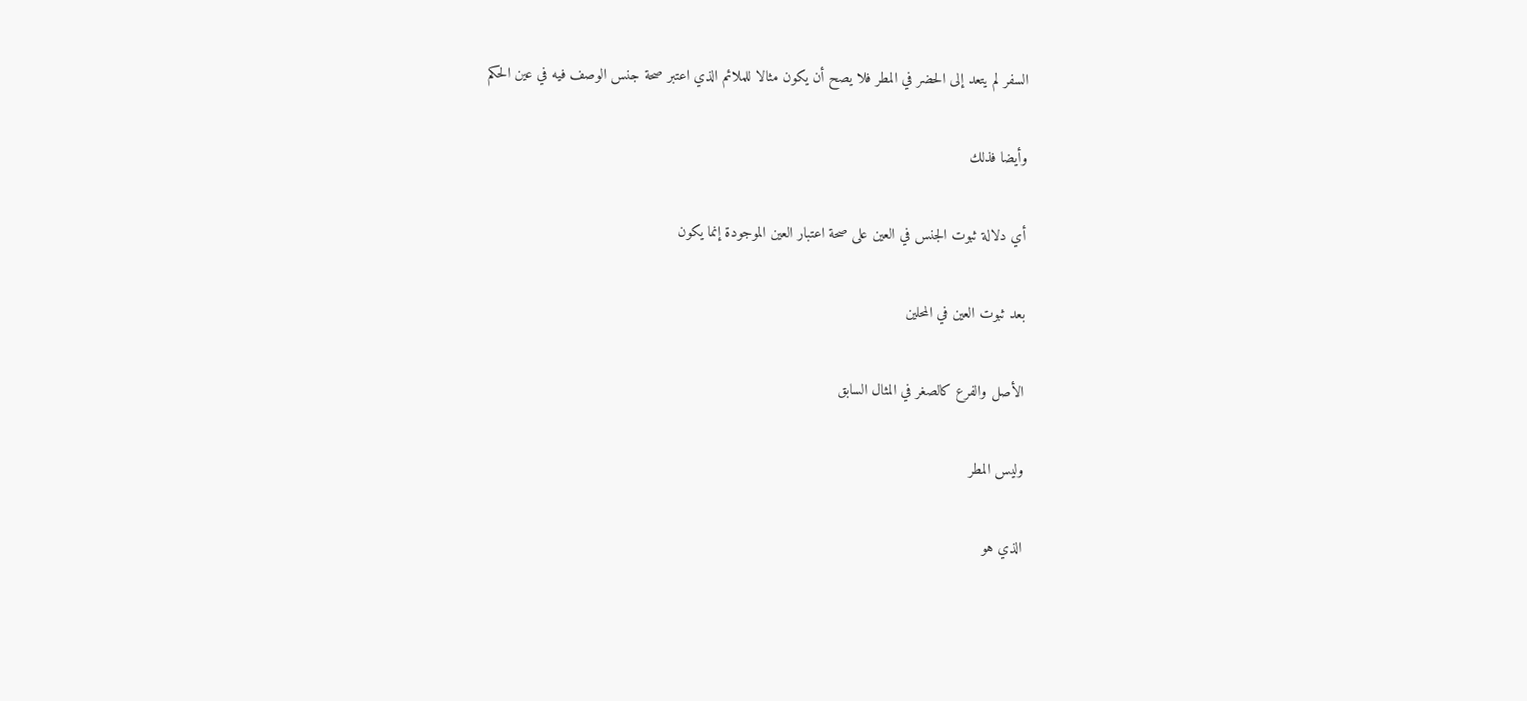السفر لم يتعد إلى الحضر في المطر فلا يصح أن يكون مثالا للملائم الذي اعتبر صحة جنس الوصف فيه في عين الحكم

وأيضا فذلك

أي دلالة ثبوت الجنس في العين على صحة اعتبار العين الموجودة إنما يكون

بعد ثبوت العين في المحلين

الأصل والفرع كالصغر في المثال السابق

وليس المطر

الذي هو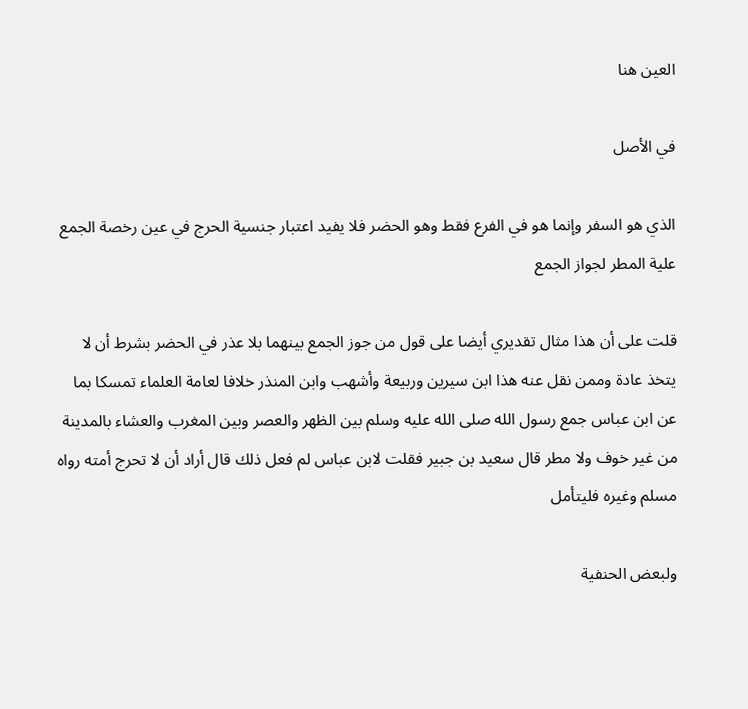العين هنا

في الأصل

الذي هو السفر وإنما هو في الفرع فقط وهو الحضر فلا يفيد اعتبار جنسية الحرج في عين رخصة الجمع علية المطر لجواز الجمع

قلت على أن هذا مثال تقديري أيضا على قول من جوز الجمع بينهما بلا عذر في الحضر بشرط أن لا يتخذ عادة وممن نقل عنه هذا ابن سيرين وربيعة وأشهب وابن المنذر خلافا لعامة العلماء تمسكا بما عن ابن عباس جمع رسول الله صلى الله عليه وسلم بين الظهر والعصر وبين المغرب والعشاء بالمدينة من غير خوف ولا مطر قال سعيد بن جبير فقلت لابن عباس لم فعل ذلك قال أراد أن لا تحرج أمته رواه مسلم وغيره فليتأمل

ولبعض الحنفية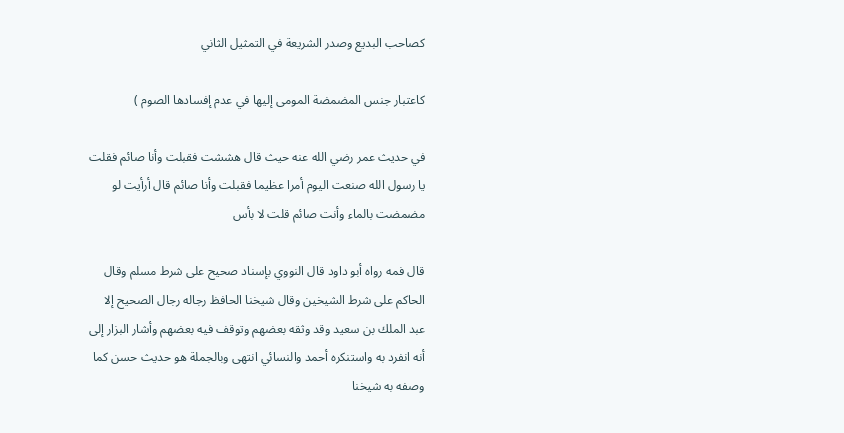كصاحب البديع وصدر الشريعة في التمثيل الثاني

كاعتبار جنس المضمضة المومى إليها في عدم إفسادها الصوم )

في حديث عمر رضي الله عنه حيث قال هششت فقبلت وأنا صائم فقلت يا رسول الله صنعت اليوم أمرا عظيما فقبلت وأنا صائم قال أرأيت لو مضمضت بالماء وأنت صائم قلت لا بأس

قال فمه رواه أبو داود قال النووي بإسناد صحيح على شرط مسلم وقال الحاكم على شرط الشيخين وقال شيخنا الحافظ رجاله رجال الصحيح إلا عبد الملك بن سعيد وقد وثقه بعضهم وتوقف فيه بعضهم وأشار البزار إلى أنه انفرد به واستنكره أحمد والنسائي انتهى وبالجملة هو حديث حسن كما وصفه به شيخنا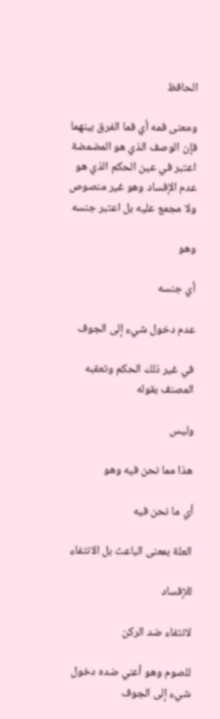الحافظ

ومعنى فمه أي فما الفرق بينهما فإن الوصف الذي هو المضمضة اعتبر في عين الحكم الذي هو عدم الإفساد وهو غير منصوص ولا مجمع عليه بل اعتبر جنسه

وهو

أي جنسه

عدم دخول شيء إلى الجوف

في غير ذلك الحكم وتعقبه المصنف بقوله

وليس

هذا مما نحن فيه وهو

أي ما نحن فيه

العلة بمعنى الباعث بل الانتفاء

للإفساد

لانتفاء ضد الركن

للصوم وهو أعني ضده دخول شيء إلى الجوف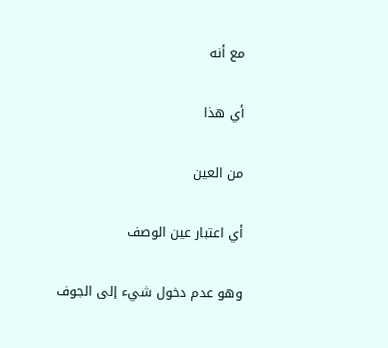مع أنه

أي هذا

من العين

أي اعتبار عين الوصف

وهو عدم دخول شيء إلى الجوف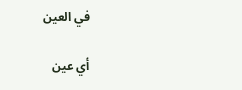في العين

أي عين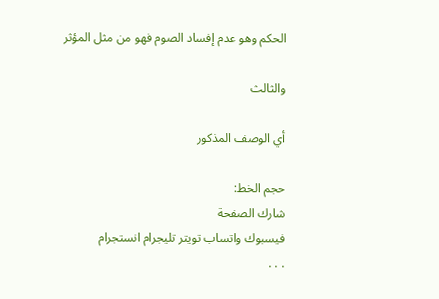الحكم وهو عدم إفساد الصوم فهو من مثل المؤثر

والثالث

أي الوصف المذكور

حجم الخط:
شارك الصفحة
فيسبوك واتساب تويتر تليجرام انستجرام
. . .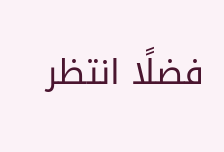فضلًا انتظر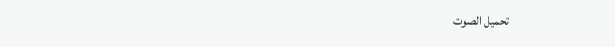تحميل الصوت